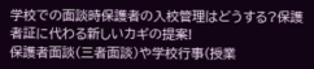学校での面談時保護者の入校管理はどうする?保護者証に代わる新しいカギの提案!
保護者面談(三者面談)や学校行事(授業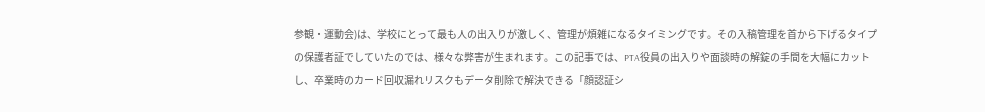参観・運動会)は、学校にとって最も人の出入りが激しく、管理が煩雑になるタイミングです。その入稿管理を首から下げるタイプの保護者証でしていたのでは、様々な弊害が生まれます。この記事では、PTA役員の出入りや面談時の解錠の手間を大幅にカットし、卒業時のカード回収漏れリスクもデータ削除で解決できる「顔認証シ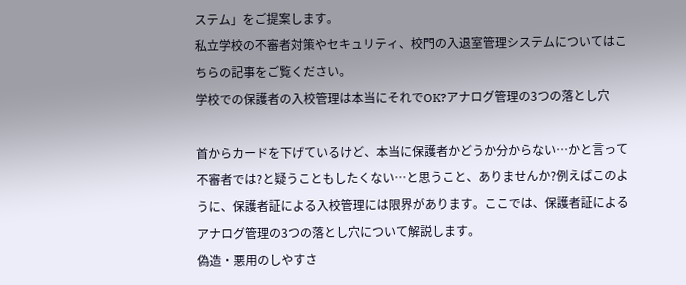ステム」をご提案します。
私立学校の不審者対策やセキュリティ、校門の入退室管理システムについてはこちらの記事をご覧ください。
学校での保護者の入校管理は本当にそれでOK?アナログ管理の3つの落とし穴

首からカードを下げているけど、本当に保護者かどうか分からない…かと言って不審者では?と疑うこともしたくない…と思うこと、ありませんか?例えばこのように、保護者証による入校管理には限界があります。ここでは、保護者証によるアナログ管理の3つの落とし穴について解説します。
偽造・悪用のしやすさ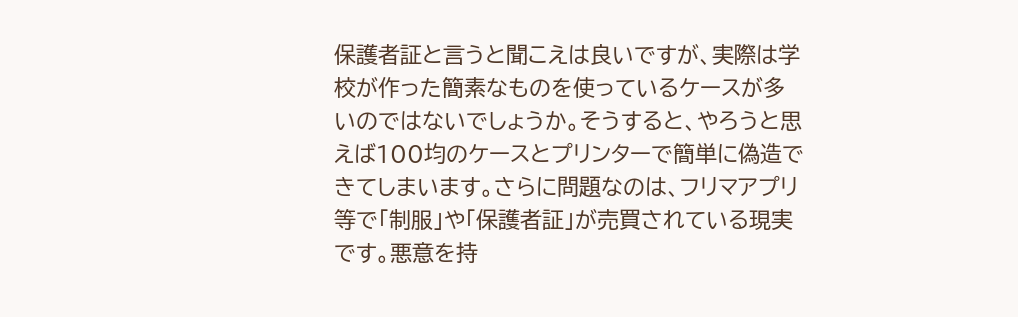保護者証と言うと聞こえは良いですが、実際は学校が作った簡素なものを使っているケースが多いのではないでしょうか。そうすると、やろうと思えば100均のケースとプリンターで簡単に偽造できてしまいます。さらに問題なのは、フリマアプリ等で「制服」や「保護者証」が売買されている現実です。悪意を持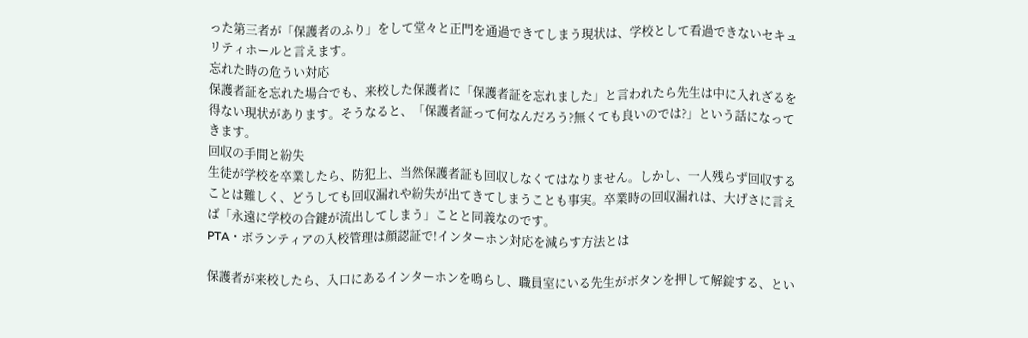った第三者が「保護者のふり」をして堂々と正門を通過できてしまう現状は、学校として看過できないセキュリティホールと言えます。
忘れた時の危うい対応
保護者証を忘れた場合でも、来校した保護者に「保護者証を忘れました」と言われたら先生は中に入れざるを得ない現状があります。そうなると、「保護者証って何なんだろう?無くても良いのでは?」という話になってきます。
回収の手間と紛失
生徒が学校を卒業したら、防犯上、当然保護者証も回収しなくてはなりません。しかし、一人残らず回収することは難しく、どうしても回収漏れや紛失が出てきてしまうことも事実。卒業時の回収漏れは、大げさに言えば「永遠に学校の合鍵が流出してしまう」ことと同義なのです。
PTA・ボランティアの入校管理は顔認証で!インターホン対応を減らす方法とは

保護者が来校したら、入口にあるインターホンを鳴らし、職員室にいる先生がボタンを押して解錠する、とい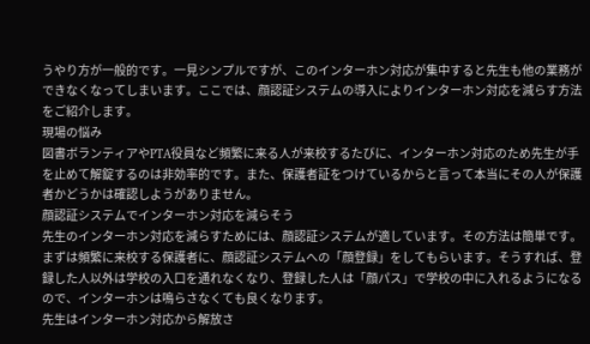うやり方が一般的です。一見シンプルですが、このインターホン対応が集中すると先生も他の業務ができなくなってしまいます。ここでは、顔認証システムの導入によりインターホン対応を減らす方法をご紹介します。
現場の悩み
図書ボランティアやPTA役員など頻繁に来る人が来校するたびに、インターホン対応のため先生が手を止めて解錠するのは非効率的です。また、保護者証をつけているからと言って本当にその人が保護者かどうかは確認しようがありません。
顔認証システムでインターホン対応を減らそう
先生のインターホン対応を減らすためには、顔認証システムが適しています。その方法は簡単です。まずは頻繁に来校する保護者に、顔認証システムへの「顔登録」をしてもらいます。そうすれば、登録した人以外は学校の入口を通れなくなり、登録した人は「顔パス」で学校の中に入れるようになるので、インターホンは鳴らさなくても良くなります。
先生はインターホン対応から解放さ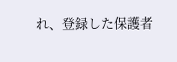れ、登録した保護者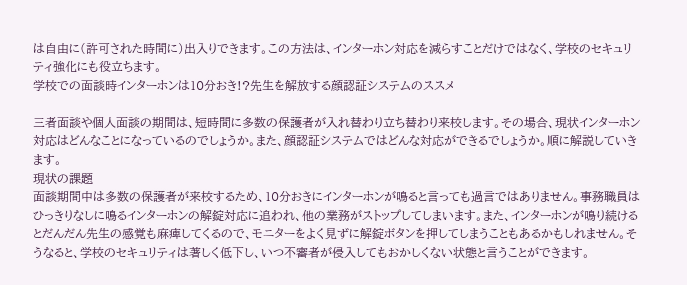は自由に(許可された時間に)出入りできます。この方法は、インターホン対応を減らすことだけではなく、学校のセキュリティ強化にも役立ちます。
学校での面談時インターホンは10分おき!?先生を解放する顔認証システムのススメ

三者面談や個人面談の期間は、短時間に多数の保護者が入れ替わり立ち替わり来校します。その場合、現状インターホン対応はどんなことになっているのでしょうか。また、顔認証システムではどんな対応ができるでしょうか。順に解説していきます。
現状の課題
面談期間中は多数の保護者が来校するため、10分おきにインターホンが鳴ると言っても過言ではありません。事務職員はひっきりなしに鳴るインターホンの解錠対応に追われ、他の業務がストップしてしまいます。また、インターホンが鳴り続けるとだんだん先生の感覚も麻痺してくるので、モニターをよく見ずに解錠ボタンを押してしまうこともあるかもしれません。そうなると、学校のセキュリティは著しく低下し、いつ不審者が侵入してもおかしくない状態と言うことができます。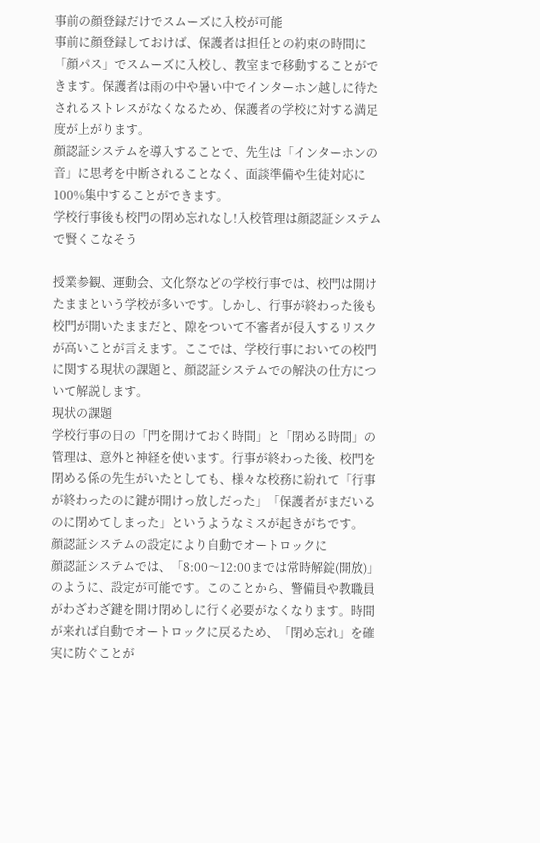事前の顔登録だけでスムーズに入校が可能
事前に顔登録しておけば、保護者は担任との約束の時間に「顔パス」でスムーズに入校し、教室まで移動することができます。保護者は雨の中や暑い中でインターホン越しに待たされるストレスがなくなるため、保護者の学校に対する満足度が上がります。
顔認証システムを導入することで、先生は「インターホンの音」に思考を中断されることなく、面談準備や生徒対応に100%集中することができます。
学校行事後も校門の閉め忘れなし!入校管理は顔認証システムで賢くこなそう

授業参観、運動会、文化祭などの学校行事では、校門は開けたままという学校が多いです。しかし、行事が終わった後も校門が開いたままだと、隙をついて不審者が侵入するリスクが高いことが言えます。ここでは、学校行事においての校門に関する現状の課題と、顔認証システムでの解決の仕方について解説します。
現状の課題
学校行事の日の「門を開けておく時間」と「閉める時間」の管理は、意外と神経を使います。行事が終わった後、校門を閉める係の先生がいたとしても、様々な校務に紛れて「行事が終わったのに鍵が開けっ放しだった」「保護者がまだいるのに閉めてしまった」というようなミスが起きがちです。
顔認証システムの設定により自動でオートロックに
顔認証システムでは、「8:00〜12:00までは常時解錠(開放)」のように、設定が可能です。このことから、警備員や教職員がわざわざ鍵を開け閉めしに行く必要がなくなります。時間が来れば自動でオートロックに戻るため、「閉め忘れ」を確実に防ぐことが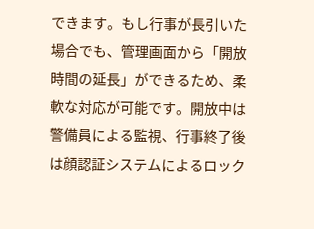できます。もし行事が長引いた場合でも、管理画面から「開放時間の延長」ができるため、柔軟な対応が可能です。開放中は警備員による監視、行事終了後は顔認証システムによるロック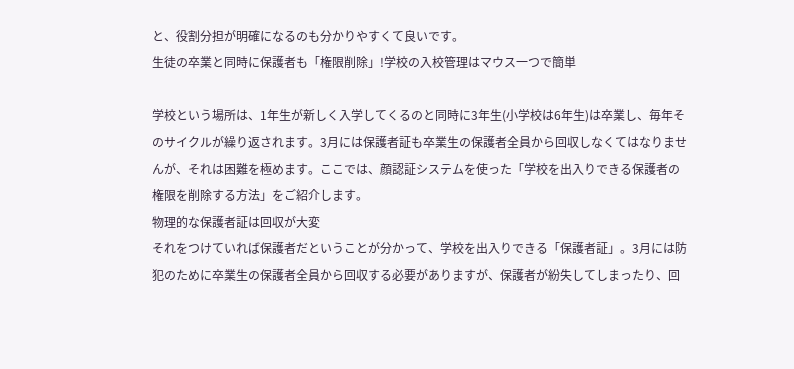と、役割分担が明確になるのも分かりやすくて良いです。
生徒の卒業と同時に保護者も「権限削除」!学校の入校管理はマウス一つで簡単

学校という場所は、1年生が新しく入学してくるのと同時に3年生(小学校は6年生)は卒業し、毎年そのサイクルが繰り返されます。3月には保護者証も卒業生の保護者全員から回収しなくてはなりませんが、それは困難を極めます。ここでは、顔認証システムを使った「学校を出入りできる保護者の権限を削除する方法」をご紹介します。
物理的な保護者証は回収が大変
それをつけていれば保護者だということが分かって、学校を出入りできる「保護者証」。3月には防犯のために卒業生の保護者全員から回収する必要がありますが、保護者が紛失してしまったり、回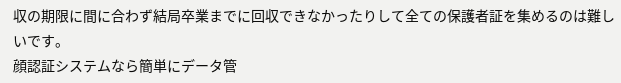収の期限に間に合わず結局卒業までに回収できなかったりして全ての保護者証を集めるのは難しいです。
顔認証システムなら簡単にデータ管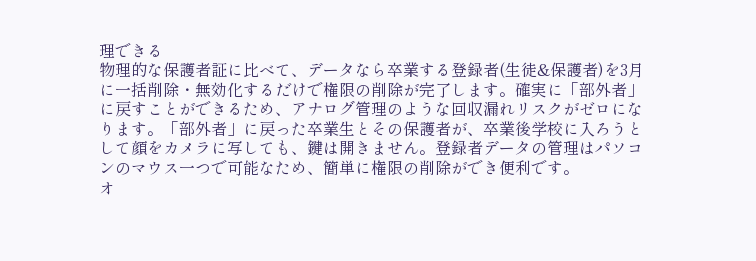理できる
物理的な保護者証に比べて、データなら卒業する登録者(生徒&保護者)を3月に一括削除・無効化するだけで権限の削除が完了します。確実に「部外者」に戻すことができるため、アナログ管理のような回収漏れリスクがゼロになります。「部外者」に戻った卒業生とその保護者が、卒業後学校に入ろうとして顔をカメラに写しても、鍵は開きません。登録者データの管理はパソコンのマウス一つで可能なため、簡単に権限の削除ができ便利です。
オ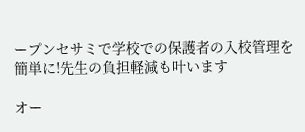ープンセサミで学校での保護者の入校管理を簡単に!先生の負担軽減も叶います

オー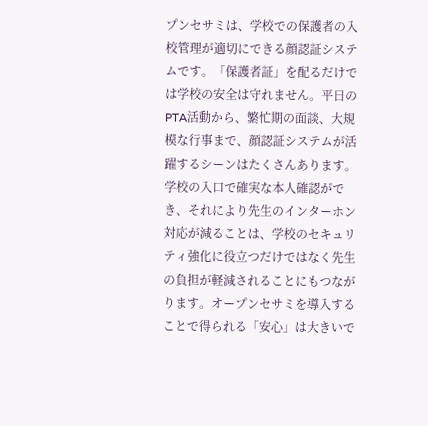プンセサミは、学校での保護者の入校管理が適切にできる顔認証システムです。「保護者証」を配るだけでは学校の安全は守れません。平日のPTA活動から、繁忙期の面談、大規模な行事まで、顔認証システムが活躍するシーンはたくさんあります。学校の入口で確実な本人確認ができ、それにより先生のインターホン対応が減ることは、学校のセキュリティ強化に役立つだけではなく先生の負担が軽減されることにもつながります。オープンセサミを導入することで得られる「安心」は大きいで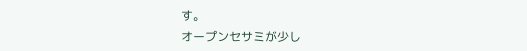す。
オープンセサミが少し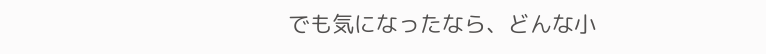でも気になったなら、どんな小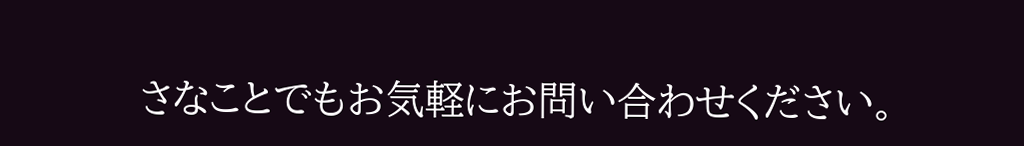さなことでもお気軽にお問い合わせください。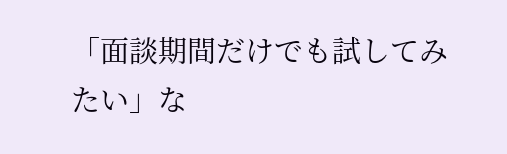「面談期間だけでも試してみたい」な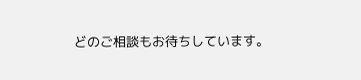どのご相談もお待ちしています。